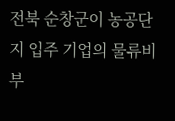전북 순창군이 농공단지 입주 기업의 물류비 부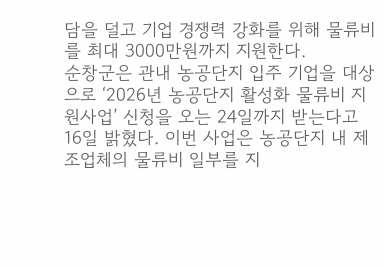담을 덜고 기업 경쟁력 강화를 위해 물류비를 최대 3000만원까지 지원한다.
순창군은 관내 농공단지 입주 기업을 대상으로 ‘2026년 농공단지 활성화 물류비 지원사업’ 신청을 오는 24일까지 받는다고 16일 밝혔다. 이번 사업은 농공단지 내 제조업체의 물류비 일부를 지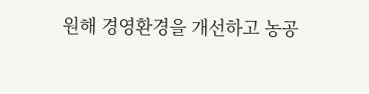원해 경영환경을 개선하고 농공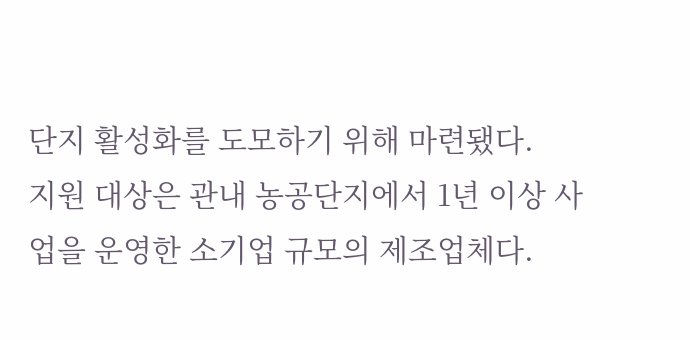단지 활성화를 도모하기 위해 마련됐다.
지원 대상은 관내 농공단지에서 1년 이상 사업을 운영한 소기업 규모의 제조업체다.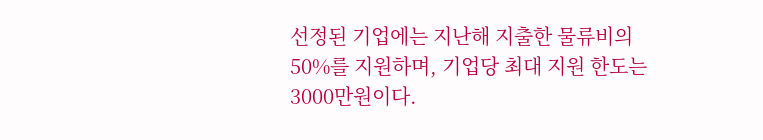선정된 기업에는 지난해 지출한 물류비의 50%를 지원하며, 기업당 최대 지원 한도는 3000만원이다.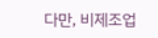다만, 비제조업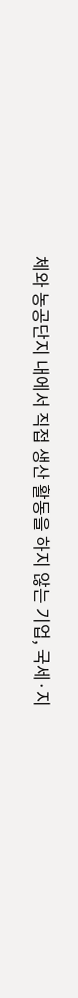체와 농공단지 내에서 직접 생산 활동을 하지 않는 기업, 국세·지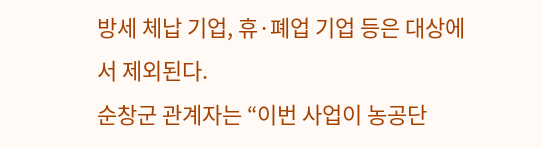방세 체납 기업, 휴·폐업 기업 등은 대상에서 제외된다.
순창군 관계자는 “이번 사업이 농공단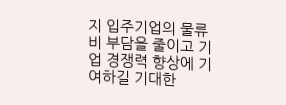지 입주기업의 물류비 부담을 줄이고 기업 경쟁력 향상에 기여하길 기대한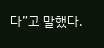다”고 말했다.